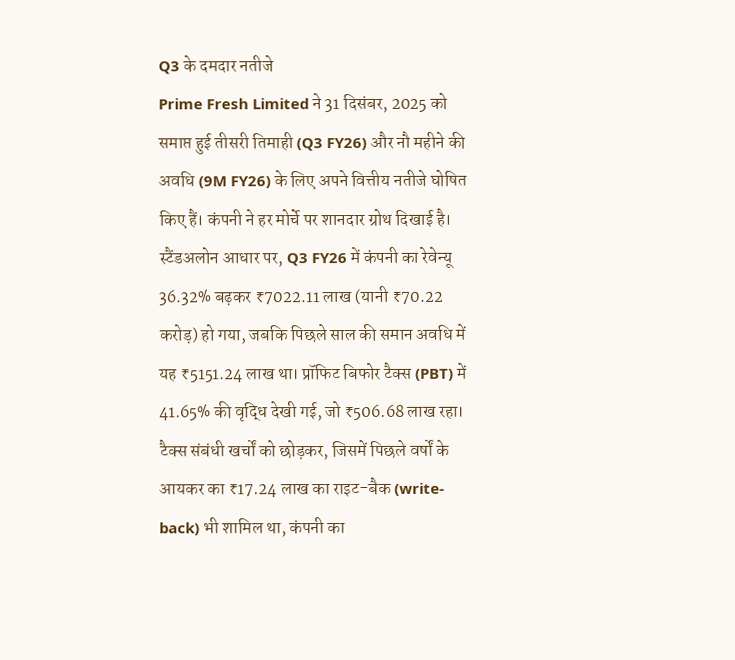Q3 के दमदार नतीजे
Prime Fresh Limited ने 31 दिसंबर, 2025 को समाप्त हुई तीसरी तिमाही (Q3 FY26) और नौ महीने की अवधि (9M FY26) के लिए अपने वित्तीय नतीजे घोषित किए हैं। कंपनी ने हर मोर्चे पर शानदार ग्रोथ दिखाई है।
स्टैंडअलोन आधार पर, Q3 FY26 में कंपनी का रेवेन्यू 36.32% बढ़कर ₹7022.11 लाख (यानी ₹70.22 करोड़) हो गया, जबकि पिछले साल की समान अवधि में यह ₹5151.24 लाख था। प्रॉफिट बिफोर टैक्स (PBT) में 41.65% की वृद्धि देखी गई, जो ₹506.68 लाख रहा। टैक्स संबंधी खर्चों को छोड़कर, जिसमें पिछले वर्षों के आयकर का ₹17.24 लाख का राइट-बैक (write-back) भी शामिल था, कंपनी का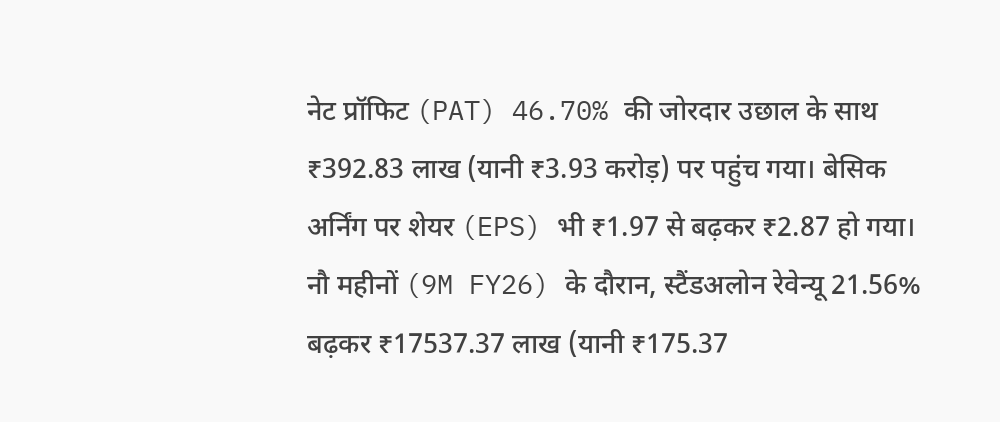नेट प्रॉफिट (PAT) 46.70% की जोरदार उछाल के साथ ₹392.83 लाख (यानी ₹3.93 करोड़) पर पहुंच गया। बेसिक अर्निंग पर शेयर (EPS) भी ₹1.97 से बढ़कर ₹2.87 हो गया।
नौ महीनों (9M FY26) के दौरान, स्टैंडअलोन रेवेन्यू 21.56% बढ़कर ₹17537.37 लाख (यानी ₹175.37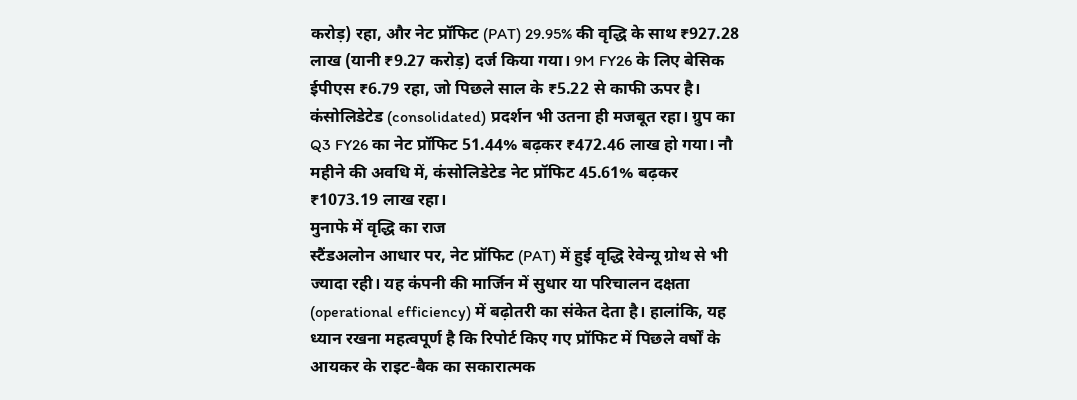करोड़) रहा, और नेट प्रॉफिट (PAT) 29.95% की वृद्धि के साथ ₹927.28 लाख (यानी ₹9.27 करोड़) दर्ज किया गया। 9M FY26 के लिए बेसिक ईपीएस ₹6.79 रहा, जो पिछले साल के ₹5.22 से काफी ऊपर है।
कंसोलिडेटेड (consolidated) प्रदर्शन भी उतना ही मजबूत रहा। ग्रुप का Q3 FY26 का नेट प्रॉफिट 51.44% बढ़कर ₹472.46 लाख हो गया। नौ महीने की अवधि में, कंसोलिडेटेड नेट प्रॉफिट 45.61% बढ़कर ₹1073.19 लाख रहा।
मुनाफे में वृद्धि का राज
स्टैंडअलोन आधार पर, नेट प्रॉफिट (PAT) में हुई वृद्धि रेवेन्यू ग्रोथ से भी ज्यादा रही। यह कंपनी की मार्जिन में सुधार या परिचालन दक्षता (operational efficiency) में बढ़ोतरी का संकेत देता है। हालांकि, यह ध्यान रखना महत्वपूर्ण है कि रिपोर्ट किए गए प्रॉफिट में पिछले वर्षों के आयकर के राइट-बैक का सकारात्मक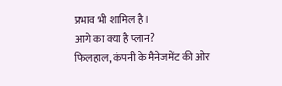प्रभाव भी शामिल है।
आगे का क्या है प्लान?
फिलहाल, कंपनी के मैनेजमेंट की ओर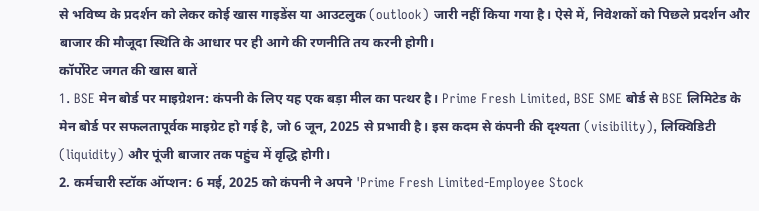से भविष्य के प्रदर्शन को लेकर कोई खास गाइडेंस या आउटलुक (outlook) जारी नहीं किया गया है। ऐसे में, निवेशकों को पिछले प्रदर्शन और बाजार की मौजूदा स्थिति के आधार पर ही आगे की रणनीति तय करनी होगी।
कॉर्पोरेट जगत की खास बातें
1. BSE मेन बोर्ड पर माइग्रेशन: कंपनी के लिए यह एक बड़ा मील का पत्थर है। Prime Fresh Limited, BSE SME बोर्ड से BSE लिमिटेड के मेन बोर्ड पर सफलतापूर्वक माइग्रेट हो गई है, जो 6 जून, 2025 से प्रभावी है। इस कदम से कंपनी की दृश्यता (visibility), लिक्विडिटी (liquidity) और पूंजी बाजार तक पहुंच में वृद्धि होगी।
2. कर्मचारी स्टॉक ऑप्शन: 6 मई, 2025 को कंपनी ने अपने 'Prime Fresh Limited-Employee Stock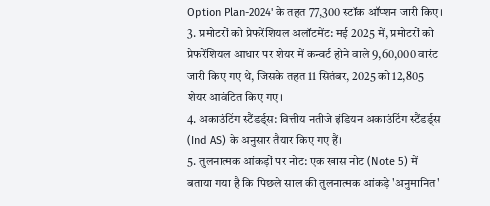Option Plan-2024' के तहत 77,300 स्टॉक ऑप्शन जारी किए।
3. प्रमोटरों को प्रेफरेंशियल अलॉटमेंट: मई 2025 में, प्रमोटरों को प्रेफरेंशियल आधार पर शेयर में कन्वर्ट होने वाले 9,60,000 वारंट जारी किए गए थे, जिसके तहत 11 सितंबर, 2025 को 12,805 शेयर आवंटित किए गए।
4. अकाउंटिंग स्टैंडर्ड्स: वित्तीय नतीजे इंडियन अकाउंटिंग स्टैंडर्ड्स (Ind AS) के अनुसार तैयार किए गए हैं।
5. तुलनात्मक आंकड़ों पर नोट: एक खास नोट (Note 5) में बताया गया है कि पिछले साल की तुलनात्मक आंकड़े 'अनुमानित'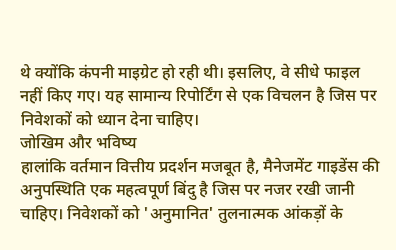थे क्योंकि कंपनी माइग्रेट हो रही थी। इसलिए, वे सीधे फाइल नहीं किए गए। यह सामान्य रिपोर्टिंग से एक विचलन है जिस पर निवेशकों को ध्यान देना चाहिए।
जोखिम और भविष्य
हालांकि वर्तमान वित्तीय प्रदर्शन मजबूत है, मैनेजमेंट गाइडेंस की अनुपस्थिति एक महत्वपूर्ण बिंदु है जिस पर नजर रखी जानी चाहिए। निवेशकों को 'अनुमानित' तुलनात्मक आंकड़ों के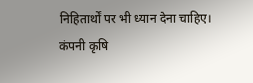निहितार्थों पर भी ध्यान देना चाहिए। कंपनी कृषि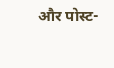और पोस्ट-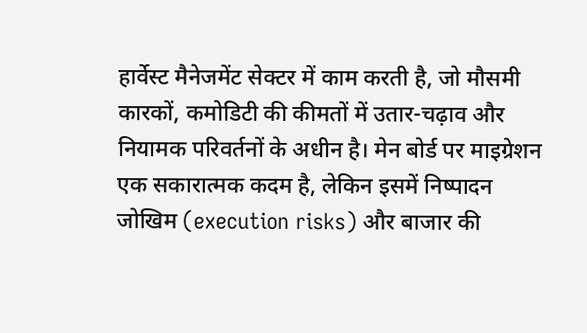हार्वेस्ट मैनेजमेंट सेक्टर में काम करती है, जो मौसमी कारकों, कमोडिटी की कीमतों में उतार-चढ़ाव और नियामक परिवर्तनों के अधीन है। मेन बोर्ड पर माइग्रेशन एक सकारात्मक कदम है, लेकिन इसमें निष्पादन जोखिम (execution risks) और बाजार की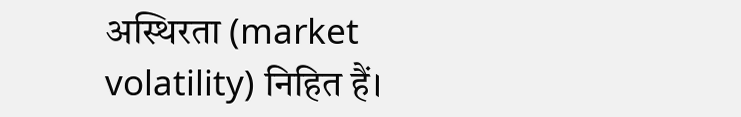अस्थिरता (market volatility) निहित हैं।